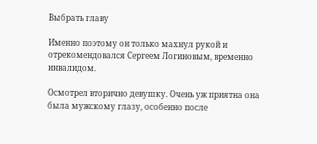Выбрать главу

Именно поэтому он только махнул рукой и отрекомендовался Сергеем Логиновым, временно инвалидом.

Осмотрел вторично девушку. Очень уж приятна она была мужскому глазу, особенно после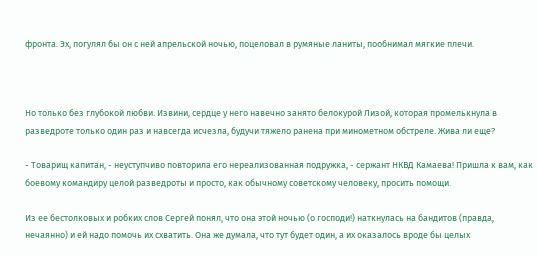фронта. Эх, погулял бы он с ней апрельской ночью, поцеловал в румяные ланиты, пообнимал мягкие плечи.



Но только без глубокой любви. Извини, сердце у него навечно занято белокурой Лизой, которая промелькнула в разведроте только один раз и навсегда исчезла, будучи тяжело ранена при минометном обстреле. Жива ли еще?

- Товарищ капитан, - неуступчиво повторила его нереализованная подружка, - сержант НКВД Камаева! Пришла к вам, как боевому командиру целой разведроты и просто, как обычному советскому человеку, просить помощи.

Из ее бестолковых и робких слов Сергей понял, что она этой ночью (о господи!) наткнулась на бандитов (правда, нечаянно) и ей надо помочь их схватить. Она же думала, что тут будет один, а их оказалось вроде бы целых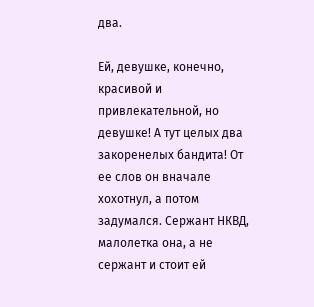два.

Ей, девушке, конечно, красивой и привлекательной, но девушке! А тут целых два закоренелых бандита! От ее слов он вначале хохотнул, а потом задумался. Сержант НКВД, малолетка она, а не сержант и стоит ей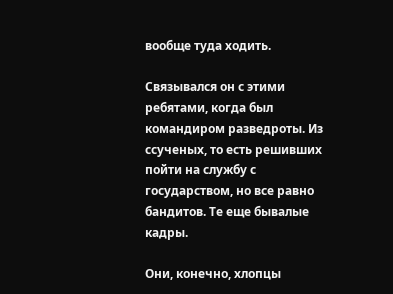вообще туда ходить.

Связывался он с этими ребятами, когда был командиром разведроты. Из ссученых, то есть решивших пойти на службу с государством, но все равно бандитов. Те еще бывалые кадры.

Они, конечно, хлопцы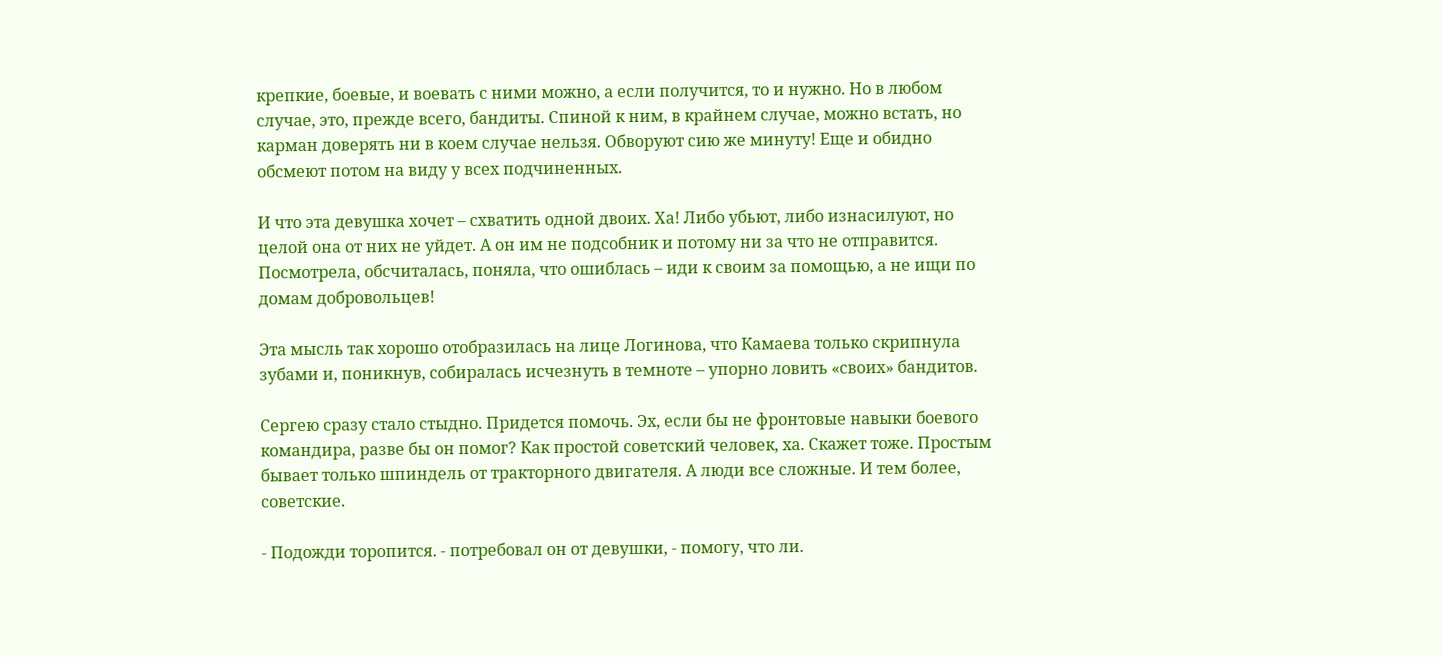крепкие, боевые, и воевать с ними можно, а если получится, то и нужно. Но в любом случае, это, прежде всего, бандиты. Спиной к ним, в крайнем случае, можно встать, но карман доверять ни в коем случае нельзя. Обворуют сию же минуту! Еще и обидно обсмеют потом на виду у всех подчиненных.

И что эта девушка хочет – схватить одной двоих. Ха! Либо убьют, либо изнасилуют, но целой она от них не уйдет. А он им не подсобник и потому ни за что не отправится. Посмотрела, обсчиталась, поняла, что ошиблась – иди к своим за помощью, а не ищи по домам добровольцев!

Эта мысль так хорошо отобразилась на лице Логинова, что Камаева только скрипнула зубами и, поникнув, собиралась исчезнуть в темноте – упорно ловить «своих» бандитов.

Сергею сразу стало стыдно. Придется помочь. Эх, если бы не фронтовые навыки боевого командира, разве бы он помог? Как простой советский человек, ха. Скажет тоже. Простым бывает только шпиндель от тракторного двигателя. А люди все сложные. И тем более, советские.

- Подожди торопится. - потребовал он от девушки, - помогу, что ли.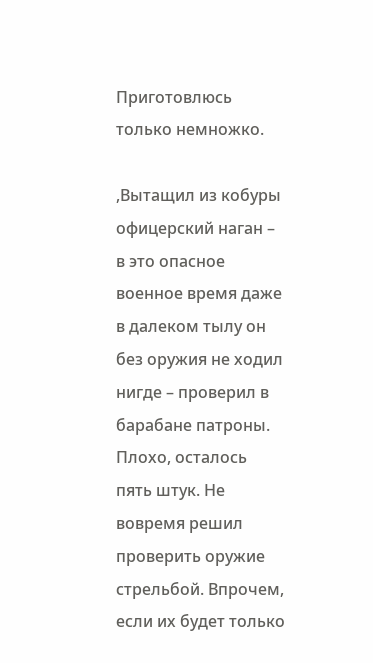Приготовлюсь только немножко.

,Вытащил из кобуры офицерский наган – в это опасное военное время даже в далеком тылу он без оружия не ходил нигде – проверил в барабане патроны. Плохо, осталось пять штук. Не вовремя решил проверить оружие стрельбой. Впрочем, если их будет только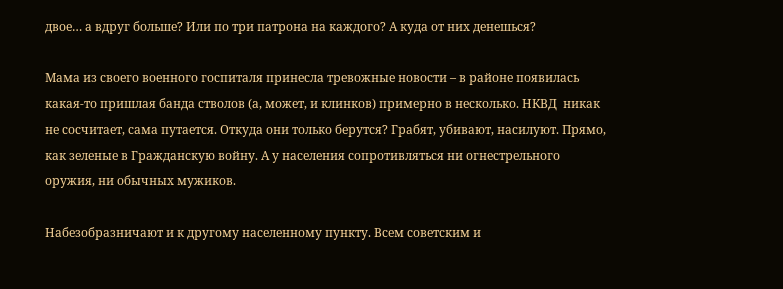двое… а вдруг больше? Или по три патрона на каждого? А куда от них денешься?

Мама из своего военного госпиталя принесла тревожные новости – в районе появилась какая-то пришлая банда стволов (а, может, и клинков) примерно в несколько. НКВД  никак не сосчитает, сама путается. Откуда они только берутся? Грабят, убивают, насилуют. Прямо, как зеленые в Гражданскую войну. А у населения сопротивляться ни огнестрельного оружия, ни обычных мужиков.

Набезобразничают и к другому населенному пункту. Всем советским и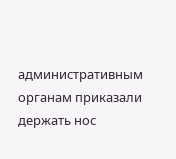административным органам приказали держать нос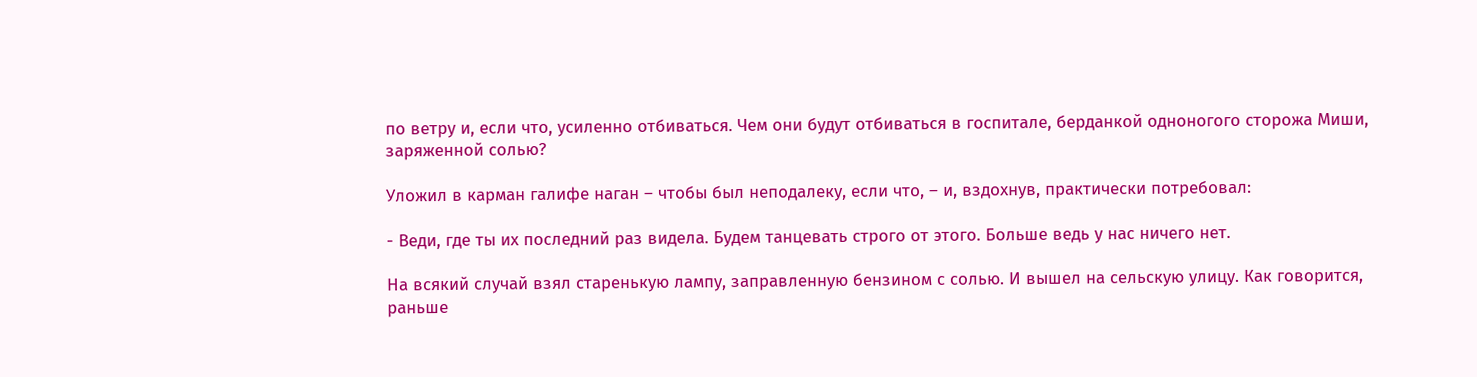по ветру и, если что, усиленно отбиваться. Чем они будут отбиваться в госпитале, берданкой одноногого сторожа Миши, заряженной солью?

Уложил в карман галифе наган – чтобы был неподалеку, если что, – и, вздохнув, практически потребовал:

- Веди, где ты их последний раз видела. Будем танцевать строго от этого. Больше ведь у нас ничего нет.

На всякий случай взял старенькую лампу, заправленную бензином с солью. И вышел на сельскую улицу. Как говорится, раньше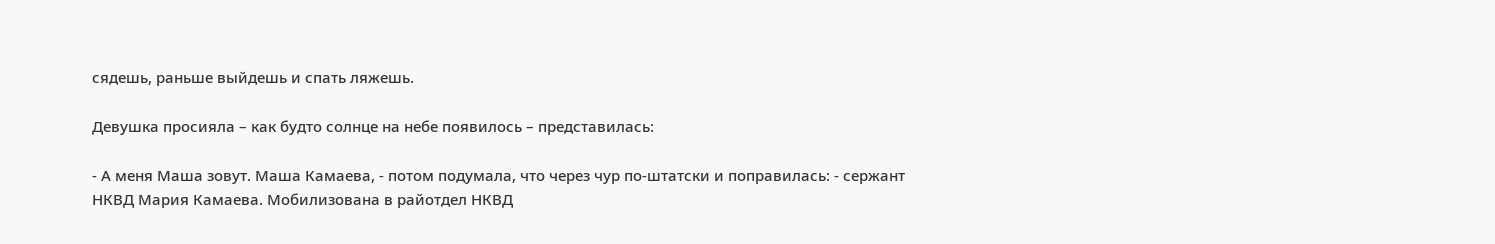сядешь, раньше выйдешь и спать ляжешь.

Девушка просияла – как будто солнце на небе появилось – представилась:

- А меня Маша зовут. Маша Камаева, - потом подумала, что через чур по-штатски и поправилась: - сержант НКВД Мария Камаева. Мобилизована в райотдел НКВД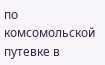по комсомольской путевке в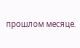прошлом месяце.